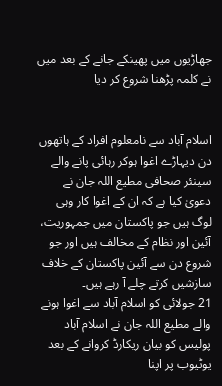جھاڑیوں میں پھینکے جانے کے بعد میں نے کلمہ پڑھنا شروع کر دیا


اسلام آباد سے نامعلوم افراد کے ہاتھوں دن دیہاڑے اغوا ہوکر رہائی پانے والے سینئر صحافی مطیع اللہ جان نے دعویٰ کیا ہے کہ ان کے اغوا کار وہی لوگ ہیں جو پاکستان میں جمہوریت، آئین اور نظام کے مخالف ہیں اور جو شروع دن سے آئین پاکستان کے خلاف سازشیں کرتے چلے آ رہے ہیں۔
21 جولائی کو اسلام آباد سے اغوا ہونے والے مطیع اللہ جان نے اسلام آباد پولیس کو بیان ریکارڈ کروانے کے بعد یوٹیوب پر اپنا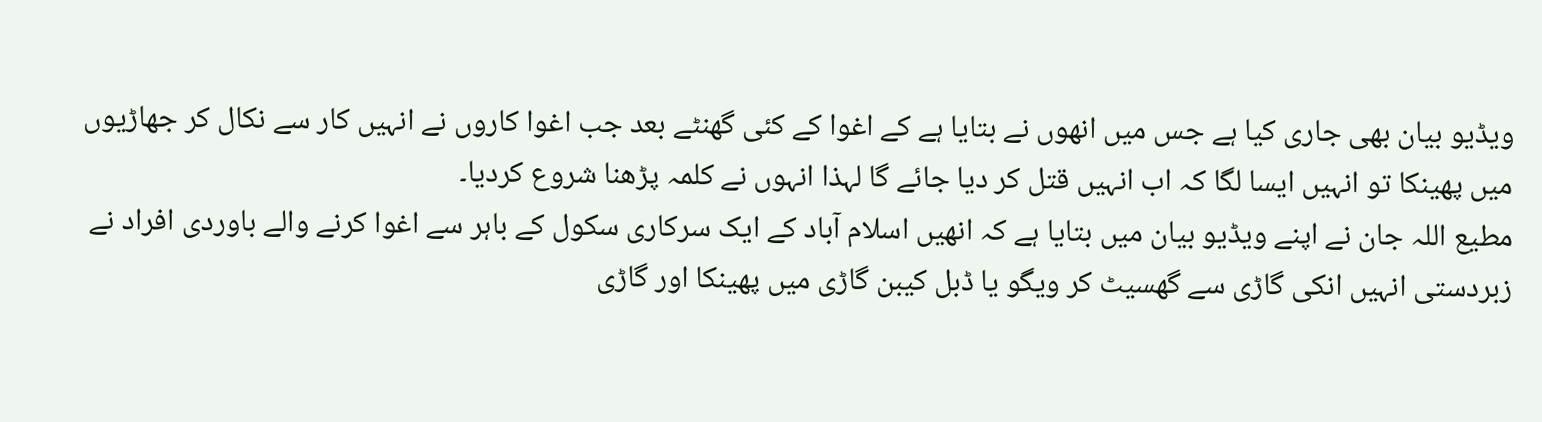ویڈیو بیان بھی جاری کیا ہے جس میں انھوں نے بتایا ہے کے اغوا کے کئی گھنٹے بعد جب اغوا کاروں نے انہیں کار سے نکال کر جھاڑیوں میں پھینکا تو انہیں ایسا لگا کہ اب انہیں قتل کر دیا جائے گا لہذا انہوں نے کلمہ پڑھنا شروع کردیا۔
مطیع اللہ جان نے اپنے ویڈیو بیان میں بتایا ہے کہ انھیں اسلام آباد کے ایک سرکاری سکول کے باہر سے اغوا کرنے والے باوردی افراد نے زبردستی انہیں انکی گاڑی سے گھسیٹ کر ویگو یا ڈبل کیبن گاڑی میں پھینکا اور گاڑی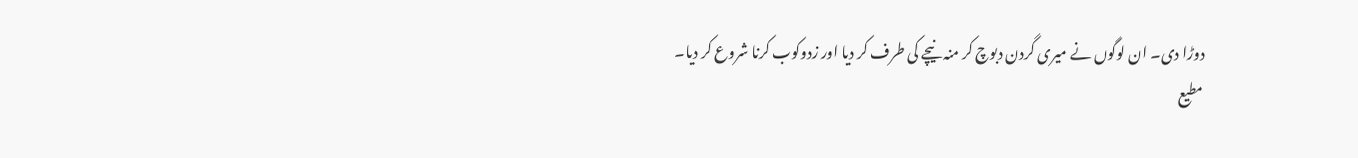دوڑا دی۔ ان لوگوں نے میری گردن دبوچ کر منہ نیچے کی طرف کر دیا اور زدوکوب کرنا شروع کر دیا۔
مطیع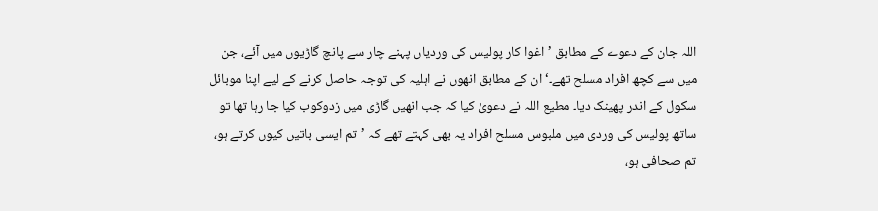اللہ جان کے دعوے کے مطابق ’اغوا کار پولیس کی وردیاں پہنے چار سے پانچ گاڑیوں میں آئے، جن میں سے کچھ افراد مسلح تھے۔‘ ان کے مطابق انھوں نے اہلیہ کی توجہ حاصل کرنے کے لیے اپنا موبائل سکول کے اندر پھینک دیا۔ مطیع اللہ نے دعویٰ کیا کہ جب انھیں گاڑی میں زدوکوب کیا جا رہا تھا تو ساتھ پولیس کی وردی میں ملبوس مسلح افراد یہ بھی کہتے تھے کہ ’تم ایسی باتیں کیوں کرتے ہو، تم صحافی ہو،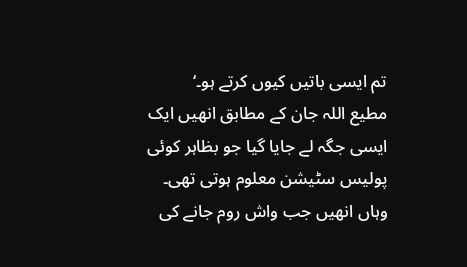تم ایسی باتیں کیوں کرتے ہو۔‘
مطیع اللہ جان کے مطابق انھیں ایک ایسی جگہ لے جایا گیا جو بظاہر کوئی پولیس سٹیشن معلوم ہوتی تھی۔ وہاں انھیں جب واش روم جانے کی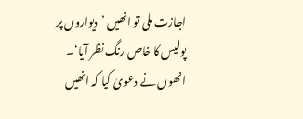اجازت ملی تو انھیں ’دیواروں پر پولیس کا خاص رنگ نظر آیا‘۔ انھوں نے دعویٰ کیا کہ انھیں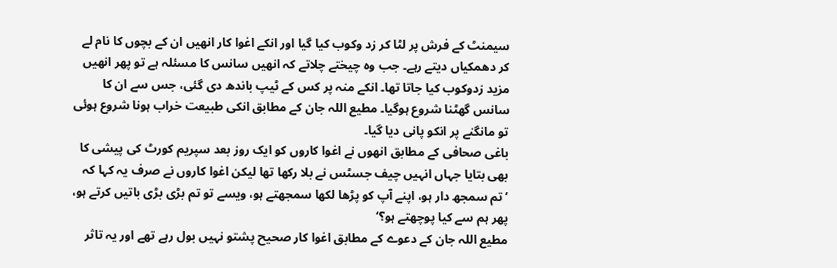سیمنٹ کے فرش پر لٹا کر زد وکوب کیا گیا اور انکے اغوا کار انھیں ان کے بچوں کا نام لے کر دھمکیاں دیتے رہے۔ جب وہ چیختے چلاتے کہ انھیں سانس کا مسئلہ ہے تو پھر انھیں مزید زدوکوب کیا جاتا تھا۔ انکے منہ پر کس کے ٹیپ باندھ دی گئی، جس سے ان کا سانس گھٹنا شروع ہوگیا۔ مطیع اللہ جان کے مطابق انکی طبیعت خراب ہونا شروع ہوئی تو مانگنے پر انکو پانی دیا گیا۔
باغی صحافی کے مطابق انھوں نے اغوا کاروں کو ایک روز بعد سپریم کورٹ کی پیشی کا بھی بتایا جہاں انہیں چیف جسٹس نے بلا رکھا تھا لیکن اغوا کاروں نے صرف یہ کہا کہ ’تم سمجھ دار ہو، اپنے آپ کو پڑھا لکھا سمجھتے ہو، ویسے تو تم بڑی بڑی باتیں کرتے ہو، پھر ہم سے کیا پوچھتے ہو؟‘
مطیع اللہ جان کے دعوے کے مطابق اغوا کار صحیح پشتو نہیں بول رہے تھے اور یہ تاثر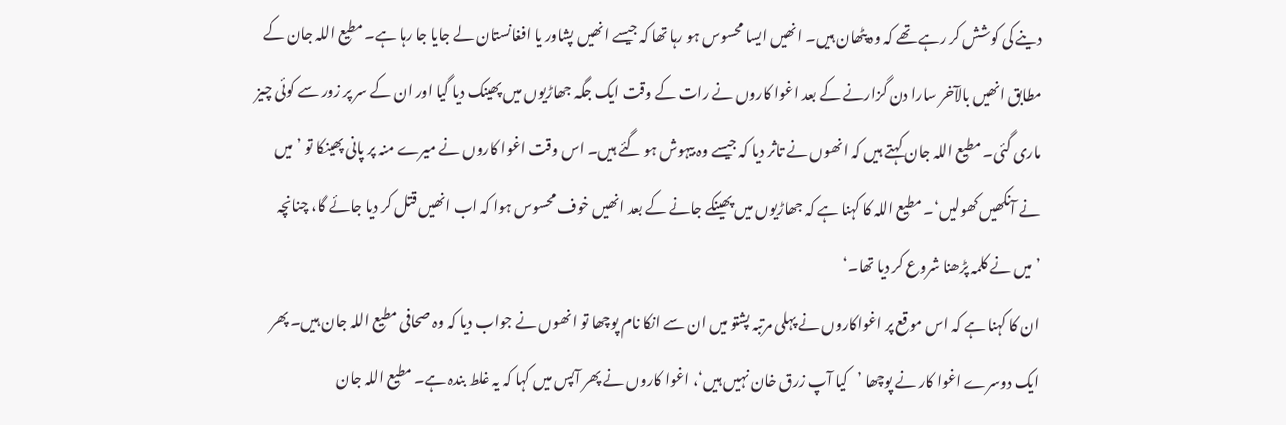دینے کی کوشش کر رہے تھے کہ وہ پٹھان ہیں۔ انھیں ایسا محسوس ہو رہا تھا کہ جیسے انھیں پشاور یا افغانستان لے جایا جا رہا ہے۔ مطیع اللہ جان کے مطابق انھیں بالآخر سارا دن گزارنے کے بعد اغوا کاروں نے رات کے وقت ایک جگہ جھاڑیوں میں پھینک دیا گیا اور ان کے سر پر زور سے کوئی چیز ماری گئی۔ مطیع اللہ جان کہتے ہیں کہ انھوں نے تاثر دیا کہ جیسے وہ بیہوش ہو گئے ہیں۔ اس وقت اغوا کاروں نے میرے منہ پر پانی پھینکا تو ’میں نے آنکھیں کھولیں‘۔ مطیع اللہ کا کہنا ہے کہ جھاڑیوں میں پھینکے جانے کے بعد انھیں خوف محسوس ہوا کہ اب انھیں قتل کر دیا جائے گا، چنانچہ ’میں نے کلمہ پڑھنا شروع کر دیا تھا۔‘
ان کا کہنا ہے کہ اس موقع پر اغواکاروں نے پہلی مرتبہ پشتو میں ان سے انکا نام پوچھا تو انھوں نے جواب دیا کہ وہ صحافی مطیع اللہ جان ہیں۔ پھر ایک دوسرے اغوا کار نے پوچھا ’کیا آپ زرق خان نہیں ہیں‘، اغوا کاروں نے پھر آپس میں کہا کہ یہ غلط بندہ ہے۔ مطیع اللہ جان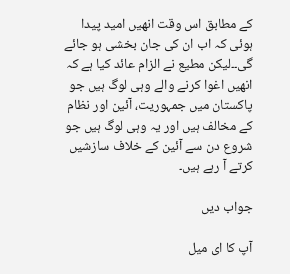کے مطابق اس وقت انھیں امید پیدا ہوئی کہ اب ان کی جان بخشی ہو جائے گی۔۔لیکن مطیع نے الزام عائد کیا ہے کہ انھیں اغوا کرنے والے وہی لوگ ہیں جو پاکستان میں جمہوریت، آئین اور نظام کے مخالف ہیں اور یہ وہی لوگ ہیں جو شروع دن سے آئین کے خلاف سازشیں کرتے آ رہے ہیں۔

جواب دیں

آپ کا ای میل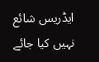ایڈریس شائع نہیں کیا جائے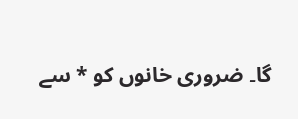گا۔ ضروری خانوں کو * سے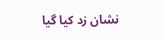نشان زد کیا گیا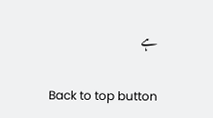ہے

Back to top button